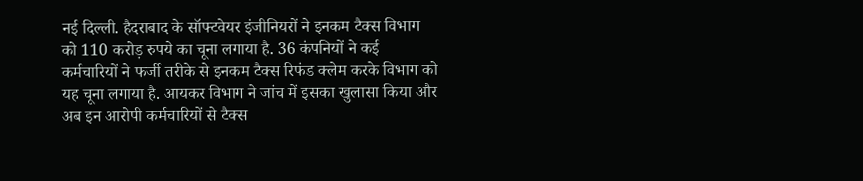नई दिल्ली. हैदराबाद के सॉफ्टवेयर इंजीनियरों ने इनकम टैक्स विभाग को 110 करोड़ रुपये का चूना लगाया है. 36 कंपनियों ने कई कर्मचारियों ने फर्जी तरीके से इनकम टैक्स रिफंड क्लेम करके विभाग को यह चूना लगाया है. आयकर विभाग ने जांच में इसका खुलासा किया और अब इन आरोपी कर्मचारियों से टैक्स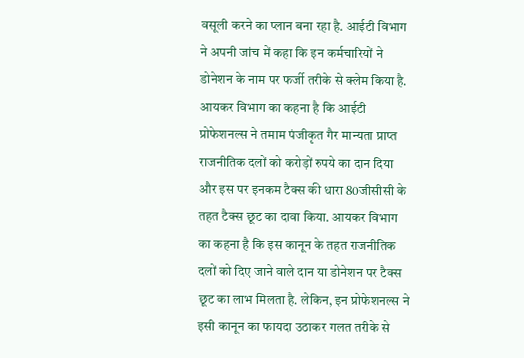वसूली करने का प्लान बना रहा है. आईटी विभाग ने अपनी जांच में कहा कि इन कर्मचारियों ने डोनेशन के नाम पर फर्जी तरीके से क्लेम किया है.
आयकर विभाग का कहना है कि आईटी प्रोफेशनल्स ने तमाम पंजीकृत गैर मान्यता प्राप्त राजनीतिक दलों को करोड़ों रुपये का दान दिया और इस पर इनकम टैक्स की धारा 80जीसीसी के तहत टैक्स छूट का दावा किया. आयकर विभाग का कहना है कि इस कानून के तहत राजनीतिक दलों को दिए जाने वाले दान या डोनेशन पर टैक्स छूट का लाभ मिलता है. लेकिन, इन प्रोफेशनल्स ने इसी कानून का फायदा उठाकर गलत तरीके से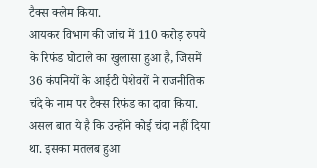टैक्स क्लेम किया.
आयकर विभाग की जांच में 110 करोड़ रुपये के रिफंड घोटाले का खुलासा हुआ है, जिसमें 36 कंपनियों के आईटी पेशेवरों ने राजनीतिक चंदे के नाम पर टैक्स रिफंड का दावा किया. असल बात ये है कि उन्होंने कोई चंदा नहीं दिया था. इसका मतलब हुआ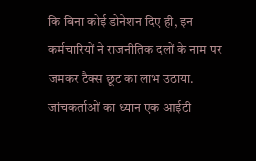कि बिना कोई डोनेशन दिए ही, इन कर्मचारियों ने राजनीतिक दलों के नाम पर जमकर टैक्स छूट का लाभ उठाया. जांचकर्ताओं का ध्यान एक आईटी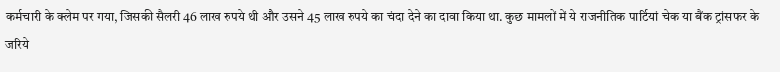कर्मचारी के क्लेम पर गया, जिसकी सैलरी 46 लाख रुपये थी और उसने 45 लाख रुपये का चंदा देने का दावा किया था. कुछ मामलों में ये राजनीतिक पार्टियां चेक या बैंक ट्रांसफर के जरिये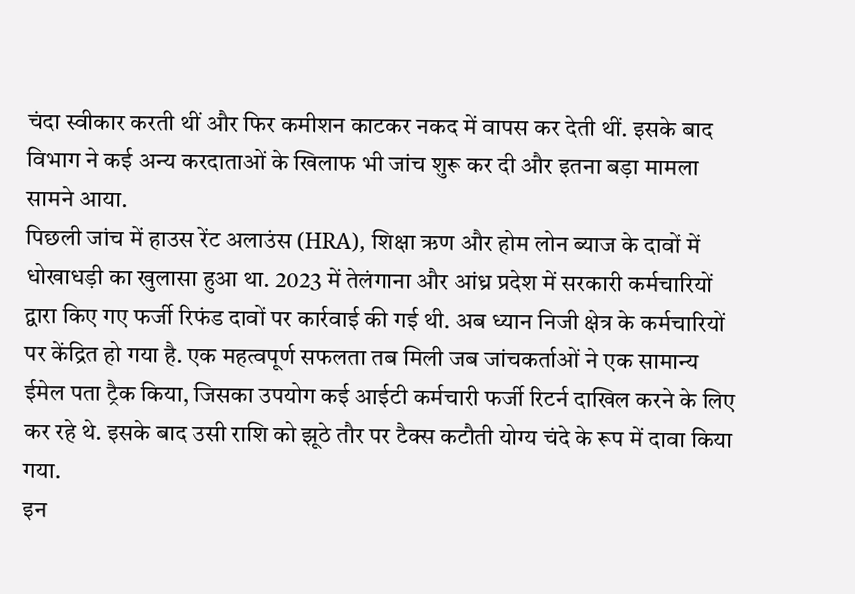चंदा स्वीकार करती थीं और फिर कमीशन काटकर नकद में वापस कर देती थीं. इसके बाद विभाग ने कई अन्य करदाताओं के खिलाफ भी जांच शुरू कर दी और इतना बड़ा मामला सामने आया.
पिछली जांच में हाउस रेंट अलाउंस (HRA), शिक्षा ऋण और होम लोन ब्याज के दावों में धोखाधड़ी का खुलासा हुआ था. 2023 में तेलंगाना और आंध्र प्रदेश में सरकारी कर्मचारियों द्वारा किए गए फर्जी रिफंड दावों पर कार्रवाई की गई थी. अब ध्यान निजी क्षेत्र के कर्मचारियों पर केंद्रित हो गया है. एक महत्वपूर्ण सफलता तब मिली जब जांचकर्ताओं ने एक सामान्य ईमेल पता ट्रैक किया, जिसका उपयोग कई आईटी कर्मचारी फर्जी रिटर्न दाखिल करने के लिए कर रहे थे. इसके बाद उसी राशि को झूठे तौर पर टैक्स कटौती योग्य चंदे के रूप में दावा किया गया.
इन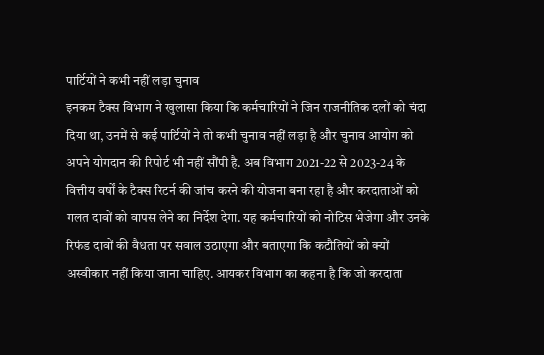पार्टियों ने कभी नहीं लड़ा चुनाव
इनकम टैक्स विभाग ने खुलासा किया कि कर्मचारियों ने जिन राजनीतिक दलों को चंदा दिया था, उनमें से कई पार्टियों ने तो कभी चुनाव नहीं लड़ा है और चुनाव आयोग को अपने योगदान की रिपोर्ट भी नहीं सौंपी है. अब विभाग 2021-22 से 2023-24 के वित्तीय वर्षों के टैक्स रिटर्न की जांच करने की योजना बना रहा है और करदाताओं को गलत दावों को वापस लेने का निर्देश देगा. यह कर्मचारियों को नोटिस भेजेगा और उनके रिफंड दावों की वैधता पर सवाल उठाएगा और बताएगा कि कटौतियों को क्यों अस्वीकार नहीं किया जाना चाहिए. आयकर विभाग का कहना है कि जो करदाता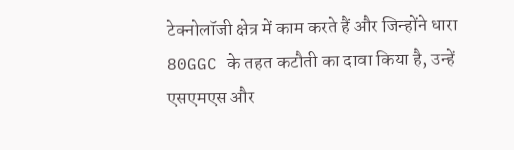टेक्नोलॉजी क्षेत्र में काम करते हैं और जिन्होंने धारा 80GGC के तहत कटौती का दावा किया है, उन्हें एसएमएस और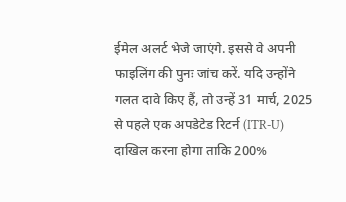ईमेल अलर्ट भेजे जाएंगे. इससे वे अपनी फाइलिंग की पुनः जांच करें. यदि उन्होंने गलत दावे किए हैं, तो उन्हें 31 मार्च, 2025 से पहले एक अपडेटेड रिटर्न (ITR-U) दाखिल करना होगा ताकि 200%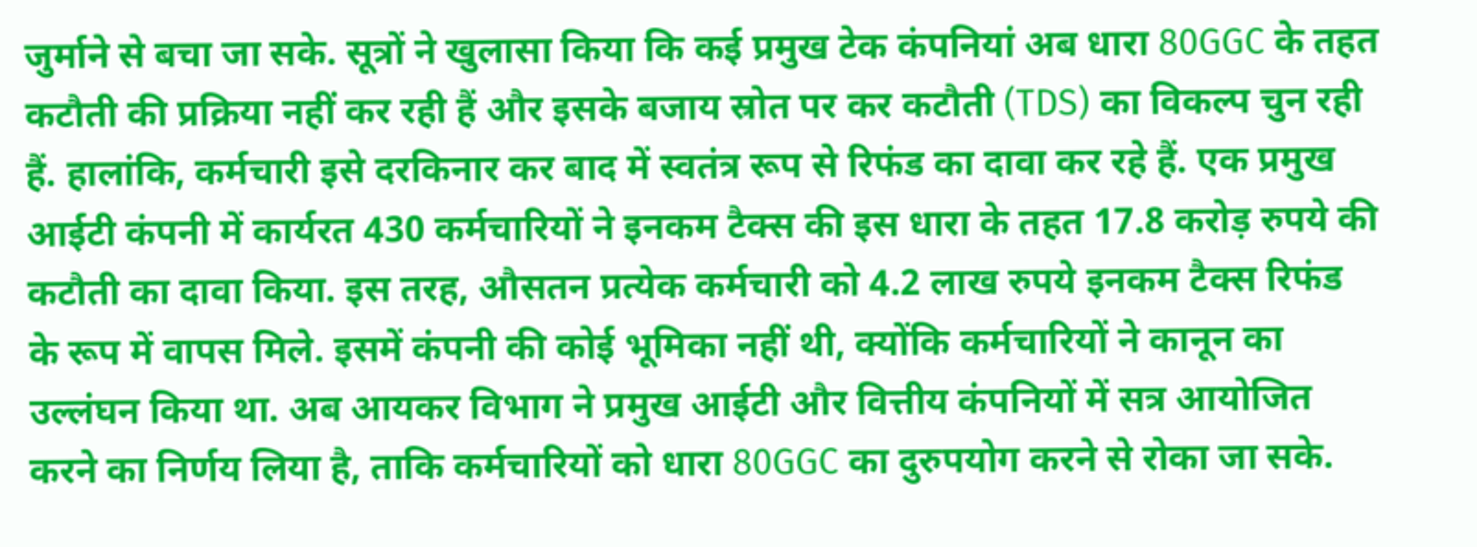जुर्माने से बचा जा सके. सूत्रों ने खुलासा किया कि कई प्रमुख टेक कंपनियां अब धारा 80GGC के तहत कटौती की प्रक्रिया नहीं कर रही हैं और इसके बजाय स्रोत पर कर कटौती (TDS) का विकल्प चुन रही हैं. हालांकि, कर्मचारी इसे दरकिनार कर बाद में स्वतंत्र रूप से रिफंड का दावा कर रहे हैं. एक प्रमुख आईटी कंपनी में कार्यरत 430 कर्मचारियों ने इनकम टैक्स की इस धारा के तहत 17.8 करोड़ रुपये की कटौती का दावा किया. इस तरह, औसतन प्रत्येक कर्मचारी को 4.2 लाख रुपये इनकम टैक्स रिफंड के रूप में वापस मिले. इसमें कंपनी की कोई भूमिका नहीं थी, क्योंकि कर्मचारियों ने कानून का उल्लंघन किया था. अब आयकर विभाग ने प्रमुख आईटी और वित्तीय कंपनियों में सत्र आयोजित करने का निर्णय लिया है, ताकि कर्मचारियों को धारा 80GGC का दुरुपयोग करने से रोका जा सके.